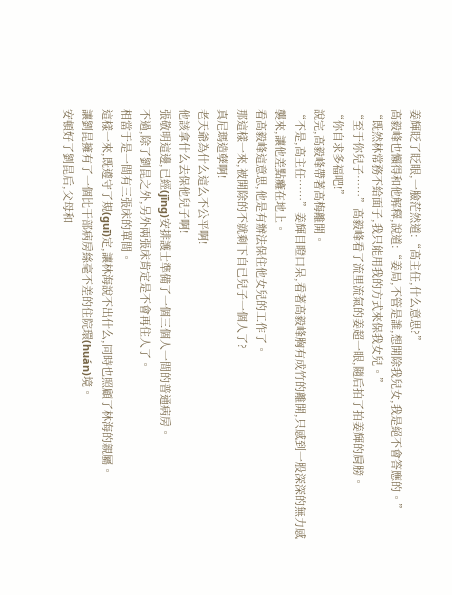姜輝眨了眨眼,一臉茫然道:“高主任,什么意思?”
高毅峰也懶得和他解釋,說道:“姜局,不管是誰,想開除我兒女,我是絕不會答應的。”
“既然林常務不給面子,我只能用我的方式來保我女兒。”
“至于你兒子……”高毅峰看了流里流氣的姜超一眼,隨后拍了拍姜輝的肩膀。
“你自求多福吧!”
說完,高毅峰帶著高梅離開。
“不是,高主任……”姜輝目瞪口呆,看著高毅峰胸有成竹的離開,只感到一股深深的無力感襲來,讓他差點癱在地上。
看高毅峰這意思,他是有辦法保住他女兒的工作了。
那這樣一來,被開除的不就剩下自已兒子一個人了?
真尼瑪造孽啊!
老天爺為什么這么不公平啊!
他該拿什么去保他兒子啊!
張敬明這邊,已經(jīng)安排護士準備了一個三個人一間的普通病房。
不過,除了劉昆之外,另外兩張床肯定是不會再住人了。
相當于是一間有三張床的單間。
這樣一來,既遵守了規(guī)定,讓林海說不出什么,同時也照顧了林海的親屬。
讓劉昆擁有了一個比干部病房絲毫不差的住院環(huán)境。
安頓好了劉昆后,父母和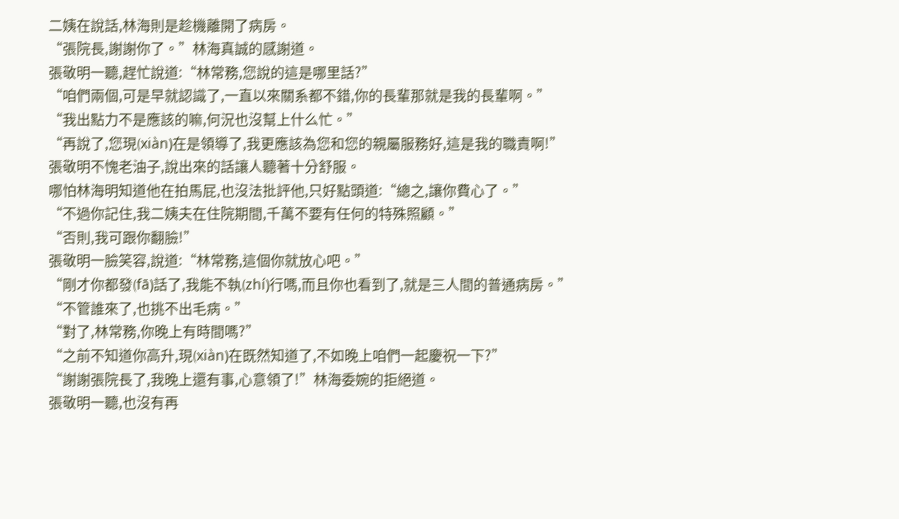二姨在說話,林海則是趁機離開了病房。
“張院長,謝謝你了。”林海真誠的感謝道。
張敬明一聽,趕忙說道:“林常務,您說的這是哪里話?”
“咱們兩個,可是早就認識了,一直以來關系都不錯,你的長輩那就是我的長輩啊。”
“我出點力不是應該的嘛,何況也沒幫上什么忙。”
“再說了,您現(xiàn)在是領導了,我更應該為您和您的親屬服務好,這是我的職責啊!”
張敬明不愧老油子,說出來的話讓人聽著十分舒服。
哪怕林海明知道他在拍馬屁,也沒法批評他,只好點頭道:“總之,讓你費心了。”
“不過你記住,我二姨夫在住院期間,千萬不要有任何的特殊照顧。”
“否則,我可跟你翻臉!”
張敬明一臉笑容,說道:“林常務,這個你就放心吧。”
“剛才你都發(fā)話了,我能不執(zhí)行嗎,而且你也看到了,就是三人間的普通病房。”
“不管誰來了,也挑不出毛病。”
“對了,林常務,你晚上有時間嗎?”
“之前不知道你高升,現(xiàn)在既然知道了,不如晚上咱們一起慶祝一下?”
“謝謝張院長了,我晚上還有事,心意領了!”林海委婉的拒絕道。
張敬明一聽,也沒有再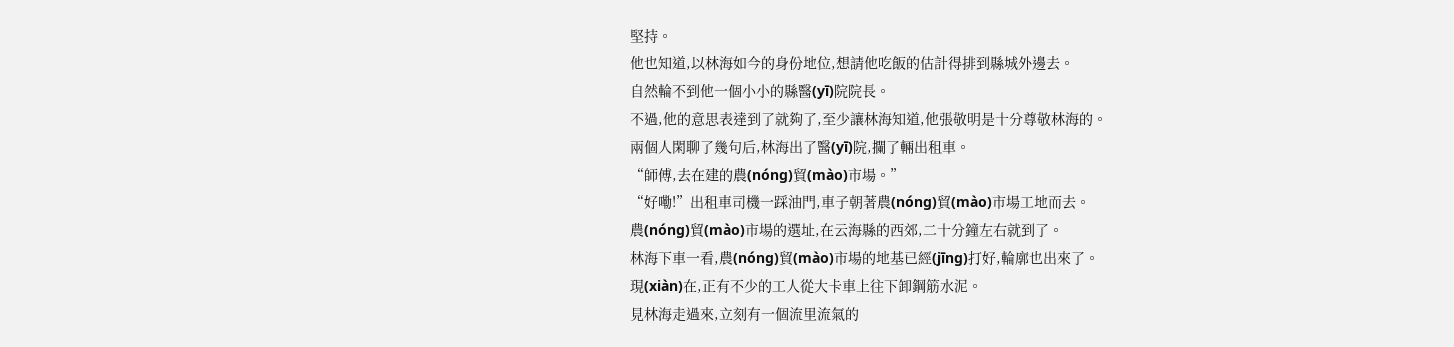堅持。
他也知道,以林海如今的身份地位,想請他吃飯的估計得排到縣城外邊去。
自然輪不到他一個小小的縣醫(yī)院院長。
不過,他的意思表達到了就夠了,至少讓林海知道,他張敬明是十分尊敬林海的。
兩個人閑聊了幾句后,林海出了醫(yī)院,攔了輛出租車。
“師傅,去在建的農(nóng)貿(mào)市場。”
“好嘞!”出租車司機一踩油門,車子朝著農(nóng)貿(mào)市場工地而去。
農(nóng)貿(mào)市場的選址,在云海縣的西郊,二十分鐘左右就到了。
林海下車一看,農(nóng)貿(mào)市場的地基已經(jīng)打好,輪廓也出來了。
現(xiàn)在,正有不少的工人從大卡車上往下卸鋼筋水泥。
見林海走過來,立刻有一個流里流氣的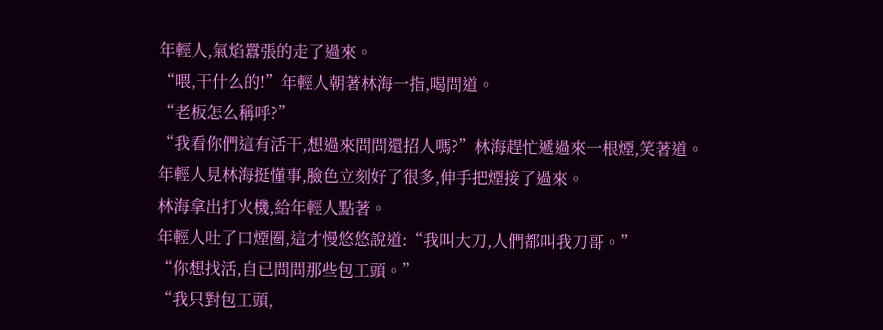年輕人,氣焰囂張的走了過來。
“喂,干什么的!”年輕人朝著林海一指,喝問道。
“老板怎么稱呼?”
“我看你們這有活干,想過來問問還招人嗎?”林海趕忙遞過來一根煙,笑著道。
年輕人見林海挺懂事,臉色立刻好了很多,伸手把煙接了過來。
林海拿出打火機,給年輕人點著。
年輕人吐了口煙圈,這才慢悠悠說道:“我叫大刀,人們都叫我刀哥。”
“你想找活,自已問問那些包工頭。”
“我只對包工頭,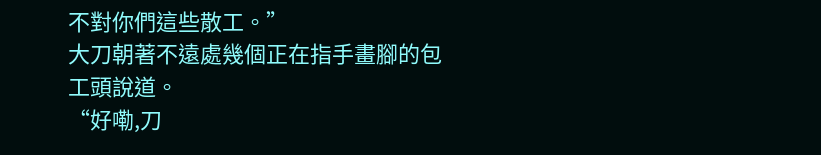不對你們這些散工。”
大刀朝著不遠處幾個正在指手畫腳的包工頭說道。
“好嘞,刀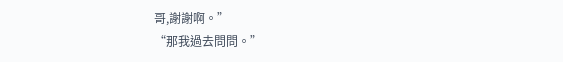哥,謝謝啊。”
“那我過去問問。”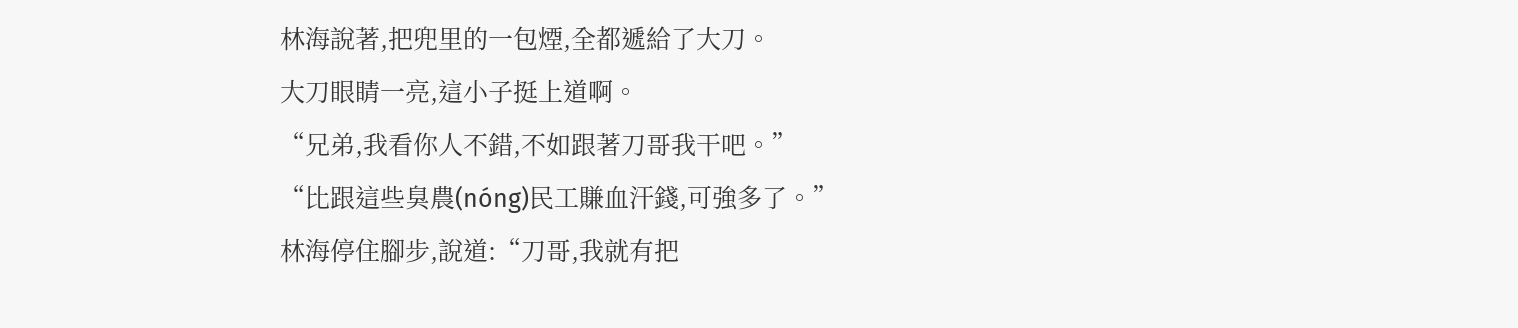林海說著,把兜里的一包煙,全都遞給了大刀。
大刀眼睛一亮,這小子挺上道啊。
“兄弟,我看你人不錯,不如跟著刀哥我干吧。”
“比跟這些臭農(nóng)民工賺血汗錢,可強多了。”
林海停住腳步,說道:“刀哥,我就有把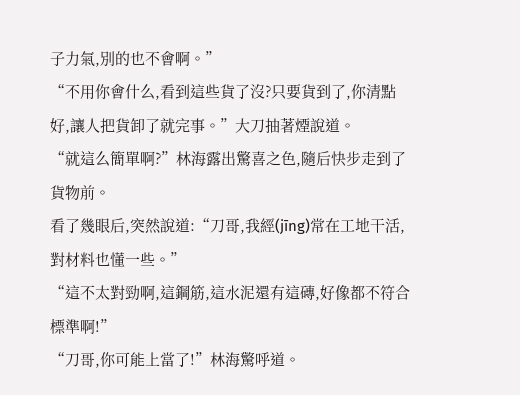子力氣,別的也不會啊。”
“不用你會什么,看到這些貨了沒?只要貨到了,你清點好,讓人把貨卸了就完事。”大刀抽著煙說道。
“就這么簡單啊?”林海露出驚喜之色,隨后快步走到了貨物前。
看了幾眼后,突然說道:“刀哥,我經(jīng)常在工地干活,對材料也懂一些。”
“這不太對勁啊,這鋼筋,這水泥還有這磚,好像都不符合標準啊!”
“刀哥,你可能上當了!”林海驚呼道。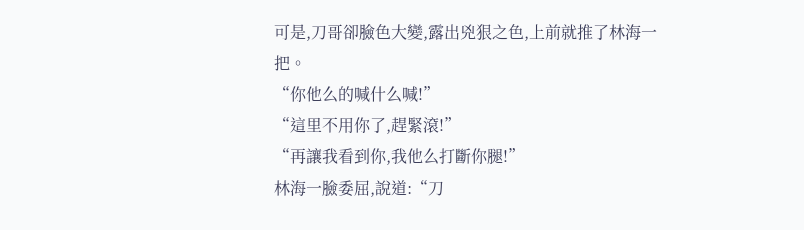可是,刀哥卻臉色大變,露出兇狠之色,上前就推了林海一把。
“你他么的喊什么喊!”
“這里不用你了,趕緊滾!”
“再讓我看到你,我他么打斷你腿!”
林海一臉委屈,說道:“刀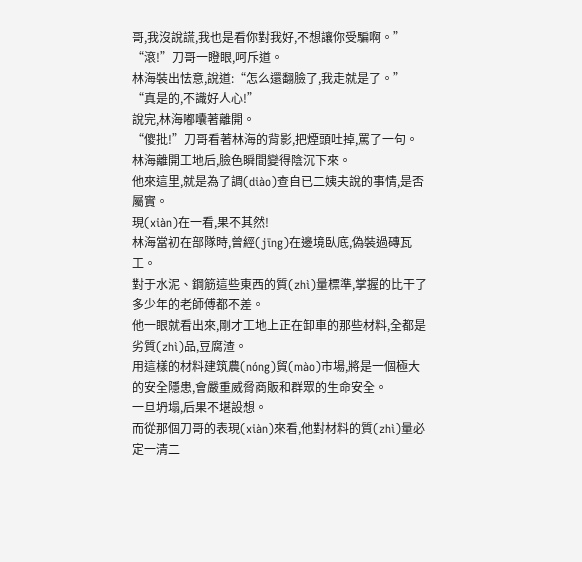哥,我沒說謊,我也是看你對我好,不想讓你受騙啊。”
“滾!”刀哥一瞪眼,呵斥道。
林海裝出怯意,說道:“怎么還翻臉了,我走就是了。”
“真是的,不識好人心!”
說完,林海嘟囔著離開。
“傻批!”刀哥看著林海的背影,把煙頭吐掉,罵了一句。
林海離開工地后,臉色瞬間變得陰沉下來。
他來這里,就是為了調(diào)查自已二姨夫說的事情,是否屬實。
現(xiàn)在一看,果不其然!
林海當初在部隊時,曾經(jīng)在邊境臥底,偽裝過磚瓦工。
對于水泥、鋼筋這些東西的質(zhì)量標準,掌握的比干了多少年的老師傅都不差。
他一眼就看出來,剛才工地上正在卸車的那些材料,全都是劣質(zhì)品,豆腐渣。
用這樣的材料建筑農(nóng)貿(mào)市場,將是一個極大的安全隱患,會嚴重威脅商販和群眾的生命安全。
一旦坍塌,后果不堪設想。
而從那個刀哥的表現(xiàn)來看,他對材料的質(zhì)量必定一清二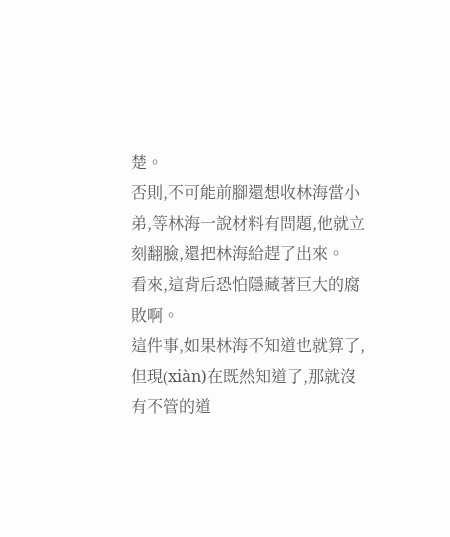楚。
否則,不可能前腳還想收林海當小弟,等林海一說材料有問題,他就立刻翻臉,還把林海給趕了出來。
看來,這背后恐怕隱藏著巨大的腐敗啊。
這件事,如果林海不知道也就算了,但現(xiàn)在既然知道了,那就沒有不管的道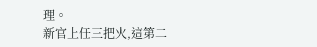理。
新官上任三把火,這第二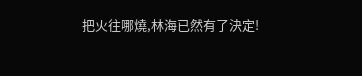把火往哪燒,林海已然有了決定!